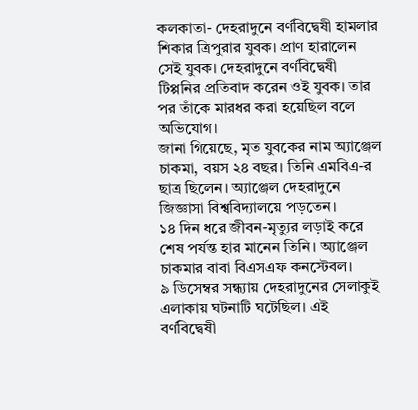কলকাতা- দেহরাদুনে বর্ণবিদ্বেষী হামলার শিকার ত্রিপুরার যুবক। প্রাণ হারালেন সেই যুবক। দেহরাদুনে বর্ণবিদ্বেষী টিপ্পনির প্রতিবাদ করেন ওই যুবক। তার পর তাঁকে মারধর করা হয়েছিল বলে অভিযোগ।
জানা গিয়েছে, মৃত যুবকের নাম অ্যাঞ্জেল চাকমা, বয়স ২৪ বছর। তিনি এমবিএ-র ছাত্র ছিলেন। অ্যাঞ্জেল দেহরাদুনে জিজ্ঞাসা বিশ্ববিদ্যালয়ে পড়তেন।
১৪ দিন ধরে জীবন-মৃত্যুর লড়াই করে শেষ পর্যন্ত হার মানেন তিনি। অ্যাঞ্জেল চাকমার বাবা বিএসএফ কনস্টেবল।
৯ ডিসেম্বর সন্ধ্যায় দেহরাদুনের সেলাকুই এলাকায় ঘটনাটি ঘটেছিল। এই বর্ণবিদ্বেষী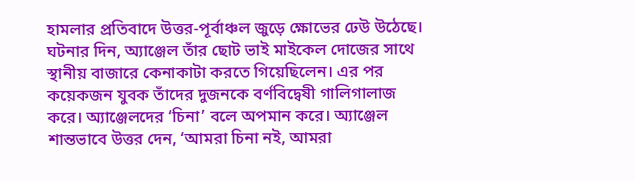হামলার প্রতিবাদে উত্তর-পূর্বাঞ্চল জুড়ে ক্ষোভের ঢেউ উঠেছে।
ঘটনার দিন, অ্যাঞ্জেল তাঁর ছোট ভাই মাইকেল দোজের সাথে স্থানীয় বাজারে কেনাকাটা করতে গিয়েছিলেন। এর পর কয়েকজন যুবক তাঁদের দুজনকে বর্ণবিদ্বেষী গালিগালাজ করে। অ্যাঞ্জেলদের ‘চিনা’ বলে অপমান করে। অ্যাঞ্জেল শান্তভাবে উত্তর দেন, ‘আমরা চিনা নই, আমরা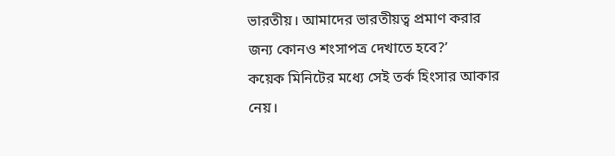ভারতীয়। আমাদের ভারতীয়ত্ব প্রমাণ করার জন্য কোনও শংসাপত্র দেখাতে হবে?’
কয়েক মিনিটের মধ্যে সেই তর্ক হিংসার আকার নেয়।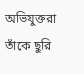অভিযুক্তরা তাঁকে ছুরি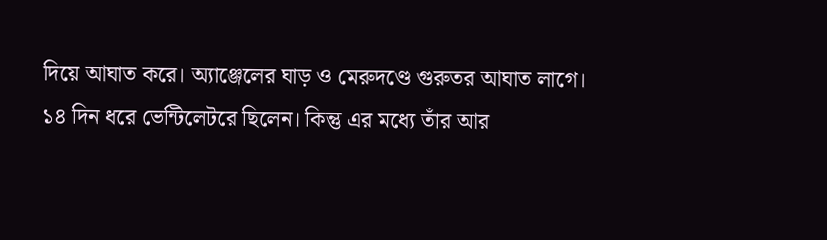দিয়ে আঘাত করে। অ্যাঞ্জেলের ঘাড় ও মেরুদণ্ডে গুরুতর আঘাত লাগে। ১৪ দিন ধরে ভেন্টিলেটরে ছিলেন। কিন্তু এর মধ্যে তাঁর আর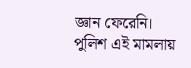জ্ঞান ফেরেনি।
পুলিশ এই মামলায়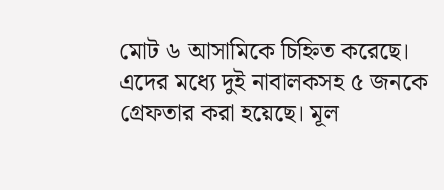মোট ৬ আসামিকে চিহ্নিত করেছে। এদের মধ্যে দুই নাবালকসহ ৫ জনকে গ্রেফতার করা হয়েছে। মূল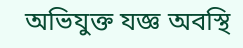অভিযুক্ত যজ্ঞ অবস্থি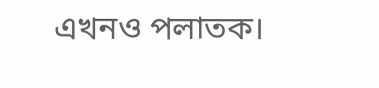এখনও পলাতক।